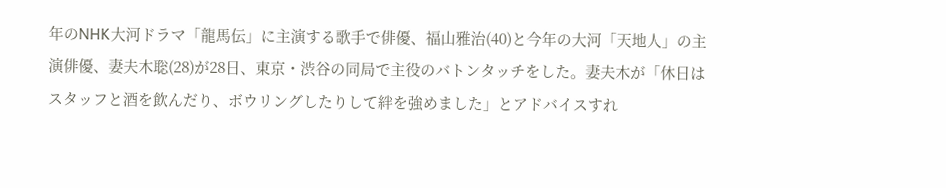年のNHK大河ドラマ「龍馬伝」に主演する歌手で俳優、福山雅治(40)と今年の大河「天地人」の主演俳優、妻夫木聡(28)が28日、東京・渋谷の同局で主役のバトンタッチをした。妻夫木が「休日はスタッフと酒を飲んだり、ボウリングしたりして絆を強めました」とアドバイスすれ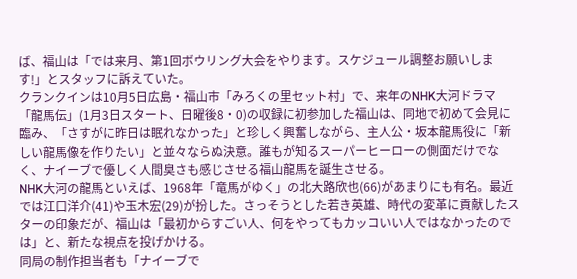ば、福山は「では来月、第1回ボウリング大会をやります。スケジュール調整お願いします!」とスタッフに訴えていた。
クランクインは10月5日広島・福山市「みろくの里セット村」で、来年のNHK大河ドラマ「龍馬伝」(1月3日スタート、日曜後8・0)の収録に初参加した福山は、同地で初めて会見に臨み、「さすがに昨日は眠れなかった」と珍しく興奮しながら、主人公・坂本龍馬役に「新しい龍馬像を作りたい」と並々ならぬ決意。誰もが知るスーパーヒーローの側面だけでなく、ナイーブで優しく人間臭さも感じさせる福山龍馬を誕生させる。
NHK大河の龍馬といえば、1968年「竜馬がゆく」の北大路欣也(66)があまりにも有名。最近では江口洋介(41)や玉木宏(29)が扮した。さっそうとした若き英雄、時代の変革に貢献したスターの印象だが、福山は「最初からすごい人、何をやってもカッコいい人ではなかったのでは」と、新たな視点を投げかける。
同局の制作担当者も「ナイーブで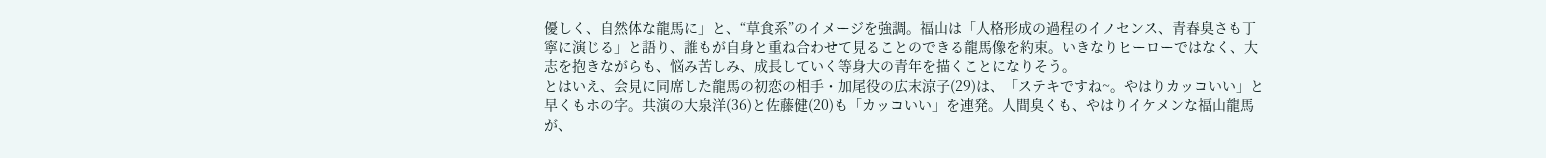優しく、自然体な龍馬に」と、“草食系”のイメージを強調。福山は「人格形成の過程のイノセンス、青春臭さも丁寧に演じる」と語り、誰もが自身と重ね合わせて見ることのできる龍馬像を約束。いきなりヒーローではなく、大志を抱きながらも、悩み苦しみ、成長していく等身大の青年を描くことになりそう。
とはいえ、会見に同席した龍馬の初恋の相手・加尾役の広末涼子(29)は、「ステキですね~。やはりカッコいい」と早くもホの字。共演の大泉洋(36)と佐藤健(20)も「カッコいい」を連発。人間臭くも、やはりイケメンな福山龍馬が、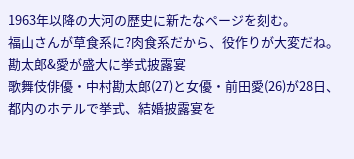1963年以降の大河の歴史に新たなページを刻む。
福山さんが草食系に?肉食系だから、役作りが大変だね。
勘太郎&愛が盛大に挙式披露宴
歌舞伎俳優・中村勘太郎(27)と女優・前田愛(26)が28日、都内のホテルで挙式、結婚披露宴を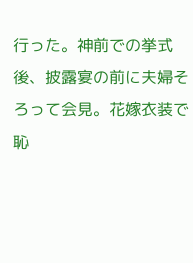行った。神前での挙式後、披露宴の前に夫婦そろって会見。花嫁衣装で恥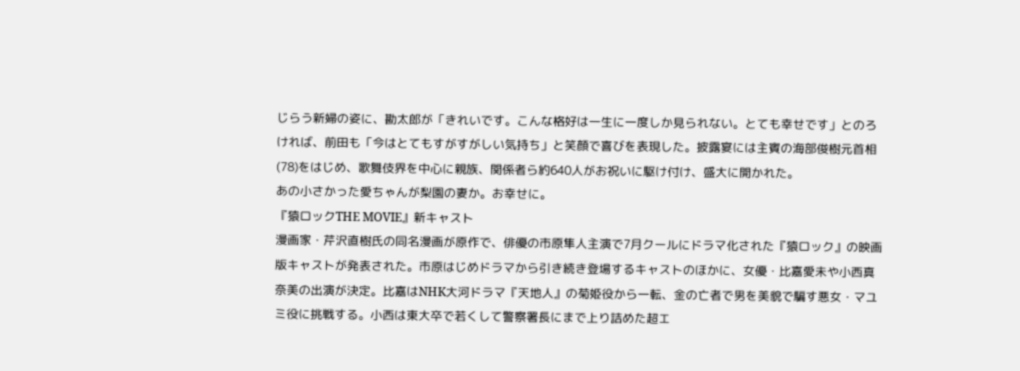じらう新婦の姿に、勘太郎が「きれいです。こんな格好は一生に一度しか見られない。とても幸せです」とのろければ、前田も「今はとてもすがすがしい気持ち」と笑顔で喜びを表現した。披露宴には主賓の海部俊樹元首相(78)をはじめ、歌舞伎界を中心に親族、関係者ら約640人がお祝いに駆け付け、盛大に開かれた。
あの小さかった愛ちゃんが梨園の妻か。お幸せに。
『猿ロックTHE MOVIE』新キャスト
漫画家・芹沢直樹氏の同名漫画が原作で、俳優の市原隼人主演で7月クールにドラマ化された『猿ロック』の映画版キャストが発表された。市原はじめドラマから引き続き登場するキャストのほかに、女優・比嘉愛未や小西真奈美の出演が決定。比嘉はNHK大河ドラマ『天地人』の菊姫役から一転、金の亡者で男を美貌で騙す悪女・マユミ役に挑戦する。小西は東大卒で若くして警察署長にまで上り詰めた超エ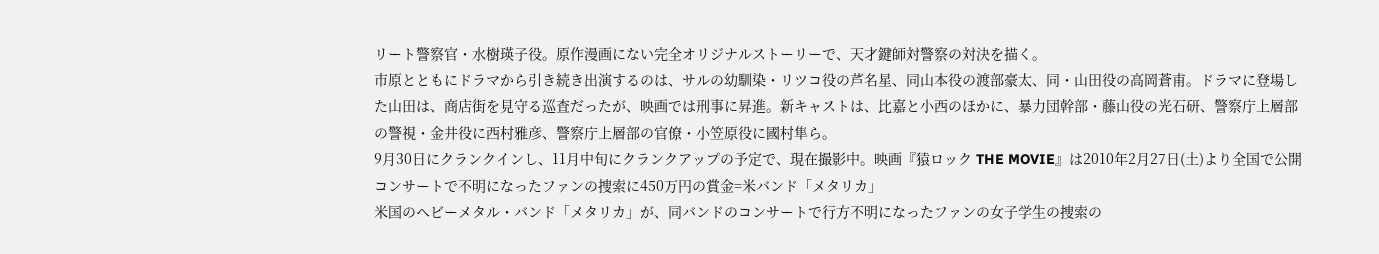リート警察官・水樹瑛子役。原作漫画にない完全オリジナルストーリーで、天才鍵師対警察の対決を描く。
市原とともにドラマから引き続き出演するのは、サルの幼馴染・リツコ役の芦名星、同山本役の渡部豪太、同・山田役の高岡蒼甫。ドラマに登場した山田は、商店街を見守る巡査だったが、映画では刑事に昇進。新キャストは、比嘉と小西のほかに、暴力団幹部・藤山役の光石研、警察庁上層部の警視・金井役に西村雅彦、警察庁上層部の官僚・小笠原役に國村隼ら。
9月30日にクランクインし、11月中旬にクランクアップの予定で、現在撮影中。映画『猿ロック THE MOVIE』は2010年2月27日(土)より全国で公開
コンサートで不明になったファンの捜索に450万円の賞金=米バンド「メタリカ」
米国のヘビーメタル・バンド「メタリカ」が、同バンドのコンサートで行方不明になったファンの女子学生の捜索の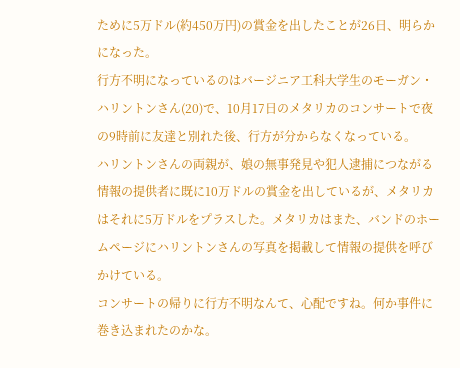ために5万ドル(約450万円)の賞金を出したことが26日、明らかになった。
行方不明になっているのはバージニア工科大学生のモーガン・ハリントンさん(20)で、10月17日のメタリカのコンサートで夜の9時前に友達と別れた後、行方が分からなくなっている。
ハリントンさんの両親が、娘の無事発見や犯人逮捕につながる情報の提供者に既に10万ドルの賞金を出しているが、メタリカはそれに5万ドルをプラスした。メタリカはまた、バンドのホームページにハリントンさんの写真を掲載して情報の提供を呼びかけている。
コンサートの帰りに行方不明なんて、心配ですね。何か事件に巻き込まれたのかな。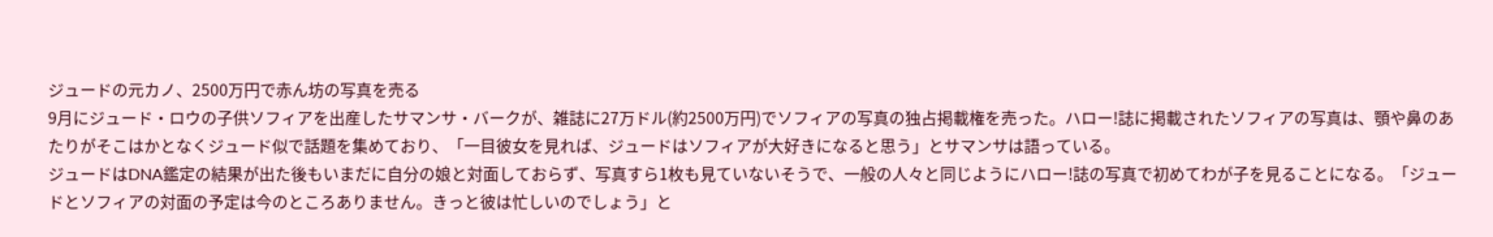ジュードの元カノ、2500万円で赤ん坊の写真を売る
9月にジュード・ロウの子供ソフィアを出産したサマンサ・バークが、雑誌に27万ドル(約2500万円)でソフィアの写真の独占掲載権を売った。ハロー!誌に掲載されたソフィアの写真は、顎や鼻のあたりがそこはかとなくジュード似で話題を集めており、「一目彼女を見れば、ジュードはソフィアが大好きになると思う」とサマンサは語っている。
ジュードはDNA鑑定の結果が出た後もいまだに自分の娘と対面しておらず、写真すら1枚も見ていないそうで、一般の人々と同じようにハロー!誌の写真で初めてわが子を見ることになる。「ジュードとソフィアの対面の予定は今のところありません。きっと彼は忙しいのでしょう」と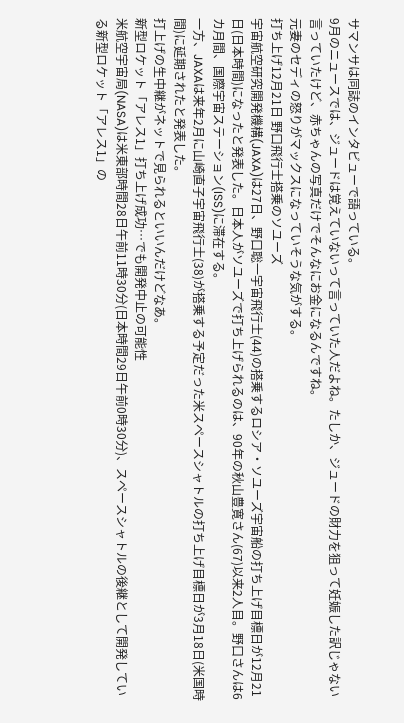サマンサは同誌のインタビューで語っている。
9月のニュースでは、ジュードは覚えていないって言っていた人だよね。たしか、ジュードの財力を狙って妊娠した訳じゃない言っていたけど、赤ちゃんの写真だけでそんなにお金になるんですね。
元妻のセディの怒りがマックスになっていそうな気がする。
打ち上げ12月21日 野口飛行士搭乗のソユーズ
宇宙航空研究開発機構(JAXA)は27日、野口聡一宇宙飛行士(44)の搭乗するロシア・ソユーズ宇宙船の打ち上げ目標日が12月21日(日本時間)になったと発表した。日本人がソユーズで打ち上げられるのは、90年の秋山豊寛さん(67)以来2人目。野口さんは6カ月間、国際宇宙ステーション(ISS)に滞在する。
一方、JAXAは来年2月に山崎直子宇宙飛行士(38)が搭乗する予定だった米スペースシャトルの打ち上げ目標日が3月18日(米国時間)に延期されたと発表した。
打上げの生中継がネットで見られるといいんだけどなあ。
新型ロケット「アレス1」打ち上げ成功…でも開発中止の可能性
米航空宇宙局(NASA)は米東部時間28日午前11時30分(日本時間29日午前0時30分)、スペースシャトルの後継として開発している新型ロケット「アレス1」の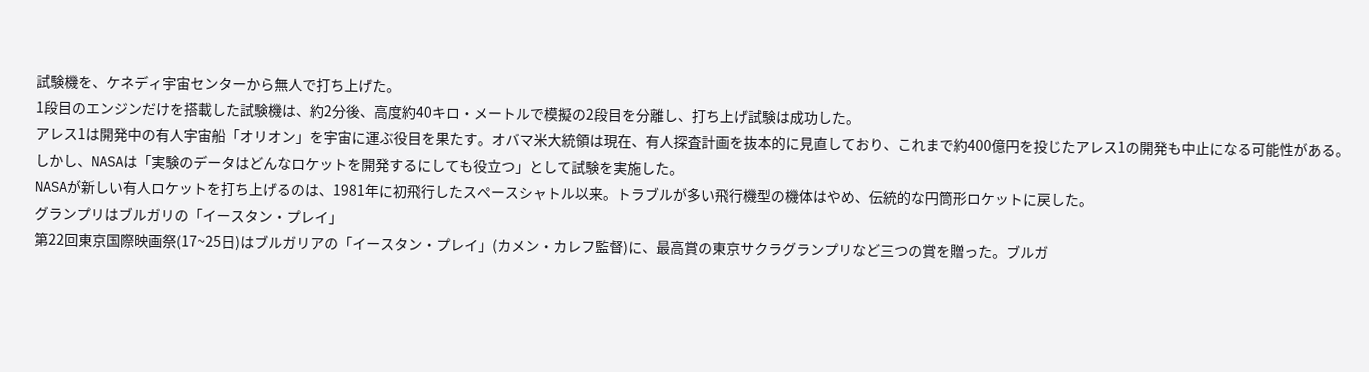試験機を、ケネディ宇宙センターから無人で打ち上げた。
1段目のエンジンだけを搭載した試験機は、約2分後、高度約40キロ・メートルで模擬の2段目を分離し、打ち上げ試験は成功した。
アレス1は開発中の有人宇宙船「オリオン」を宇宙に運ぶ役目を果たす。オバマ米大統領は現在、有人探査計画を抜本的に見直しており、これまで約400億円を投じたアレス1の開発も中止になる可能性がある。しかし、NASAは「実験のデータはどんなロケットを開発するにしても役立つ」として試験を実施した。
NASAが新しい有人ロケットを打ち上げるのは、1981年に初飛行したスペースシャトル以来。トラブルが多い飛行機型の機体はやめ、伝統的な円筒形ロケットに戻した。
グランプリはブルガリの「イースタン・プレイ」
第22回東京国際映画祭(17~25日)はブルガリアの「イースタン・プレイ」(カメン・カレフ監督)に、最高賞の東京サクラグランプリなど三つの賞を贈った。ブルガ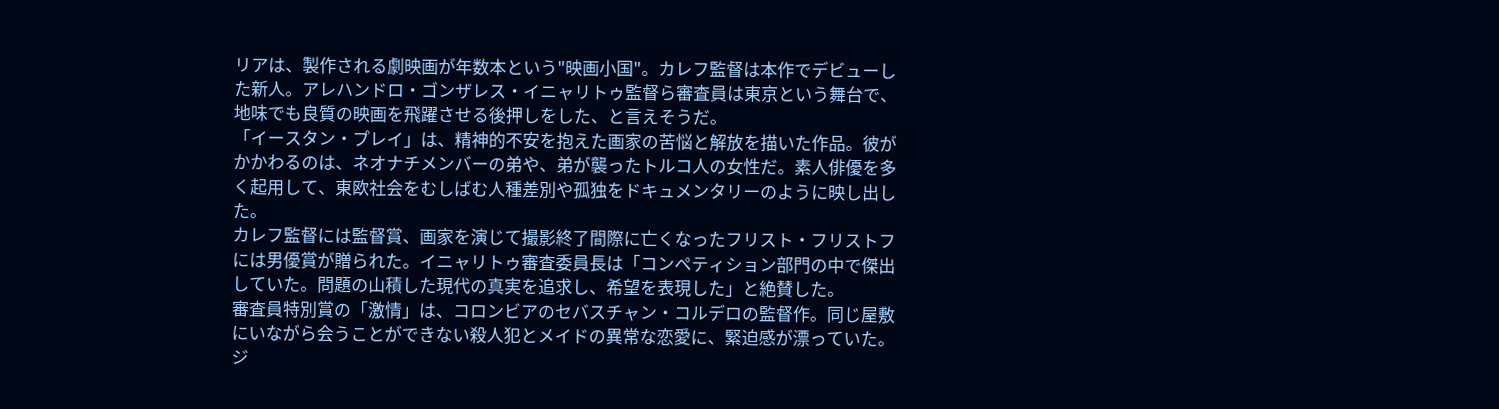リアは、製作される劇映画が年数本という"映画小国"。カレフ監督は本作でデビューした新人。アレハンドロ・ゴンザレス・イニャリトゥ監督ら審査員は東京という舞台で、地味でも良質の映画を飛躍させる後押しをした、と言えそうだ。
「イースタン・プレイ」は、精神的不安を抱えた画家の苦悩と解放を描いた作品。彼がかかわるのは、ネオナチメンバーの弟や、弟が襲ったトルコ人の女性だ。素人俳優を多く起用して、東欧社会をむしばむ人種差別や孤独をドキュメンタリーのように映し出した。
カレフ監督には監督賞、画家を演じて撮影終了間際に亡くなったフリスト・フリストフには男優賞が贈られた。イニャリトゥ審査委員長は「コンペティション部門の中で傑出していた。問題の山積した現代の真実を追求し、希望を表現した」と絶賛した。
審査員特別賞の「激情」は、コロンビアのセバスチャン・コルデロの監督作。同じ屋敷にいながら会うことができない殺人犯とメイドの異常な恋愛に、緊迫感が漂っていた。
ジ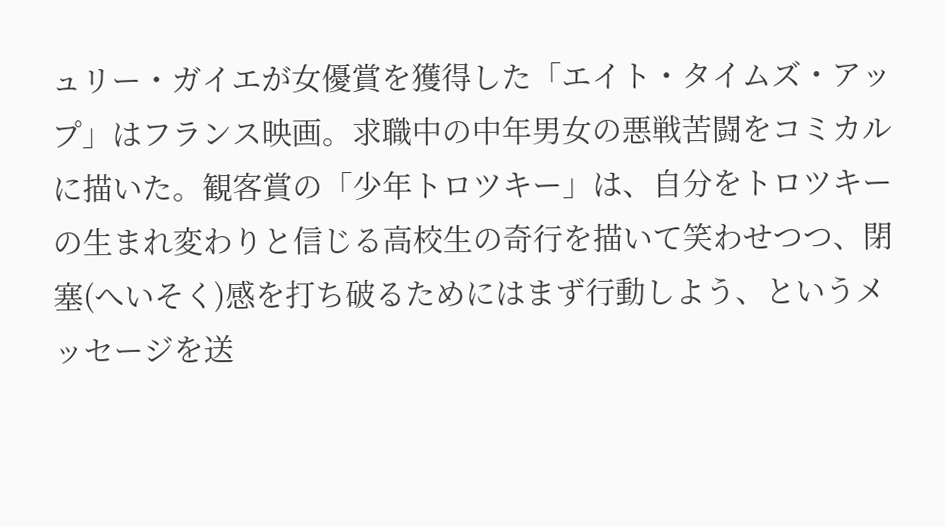ュリー・ガイエが女優賞を獲得した「エイト・タイムズ・アップ」はフランス映画。求職中の中年男女の悪戦苦闘をコミカルに描いた。観客賞の「少年トロツキー」は、自分をトロツキーの生まれ変わりと信じる高校生の奇行を描いて笑わせつつ、閉塞(へいそく)感を打ち破るためにはまず行動しよう、というメッセージを送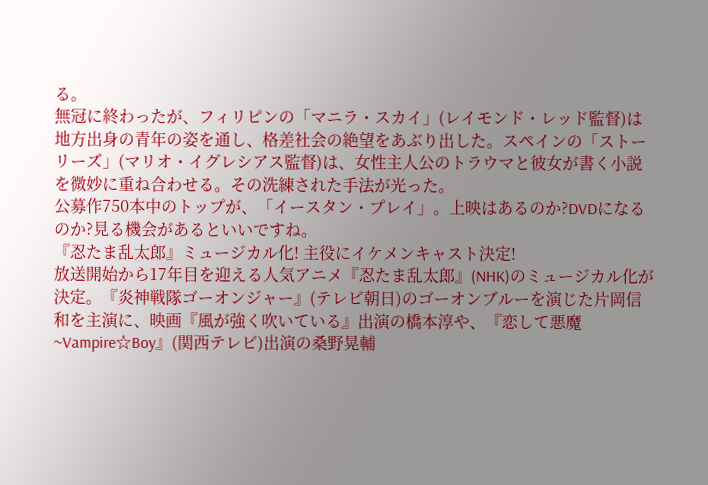る。
無冠に終わったが、フィリピンの「マニラ・スカイ」(レイモンド・レッド監督)は地方出身の青年の姿を通し、格差社会の絶望をあぶり出した。スペインの「ストーリーズ」(マリオ・イグレシアス監督)は、女性主人公のトラウマと彼女が書く小説を微妙に重ね合わせる。その洗練された手法が光った。
公募作750本中のトップが、「イースタン・プレイ」。上映はあるのか?DVDになるのか?見る機会があるといいですね。
『忍たま乱太郎』ミュージカル化! 主役にイケメンキャスト決定!
放送開始から17年目を迎える人気アニメ『忍たま乱太郎』(NHK)のミュージカル化が決定。『炎神戦隊ゴーオンジャー』(テレビ朝日)のゴーオンブルーを演じた片岡信和を主演に、映画『風が強く吹いている』出演の橋本淳や、『恋して悪魔~Vampire☆Boy』(関西テレビ)出演の桑野晃輔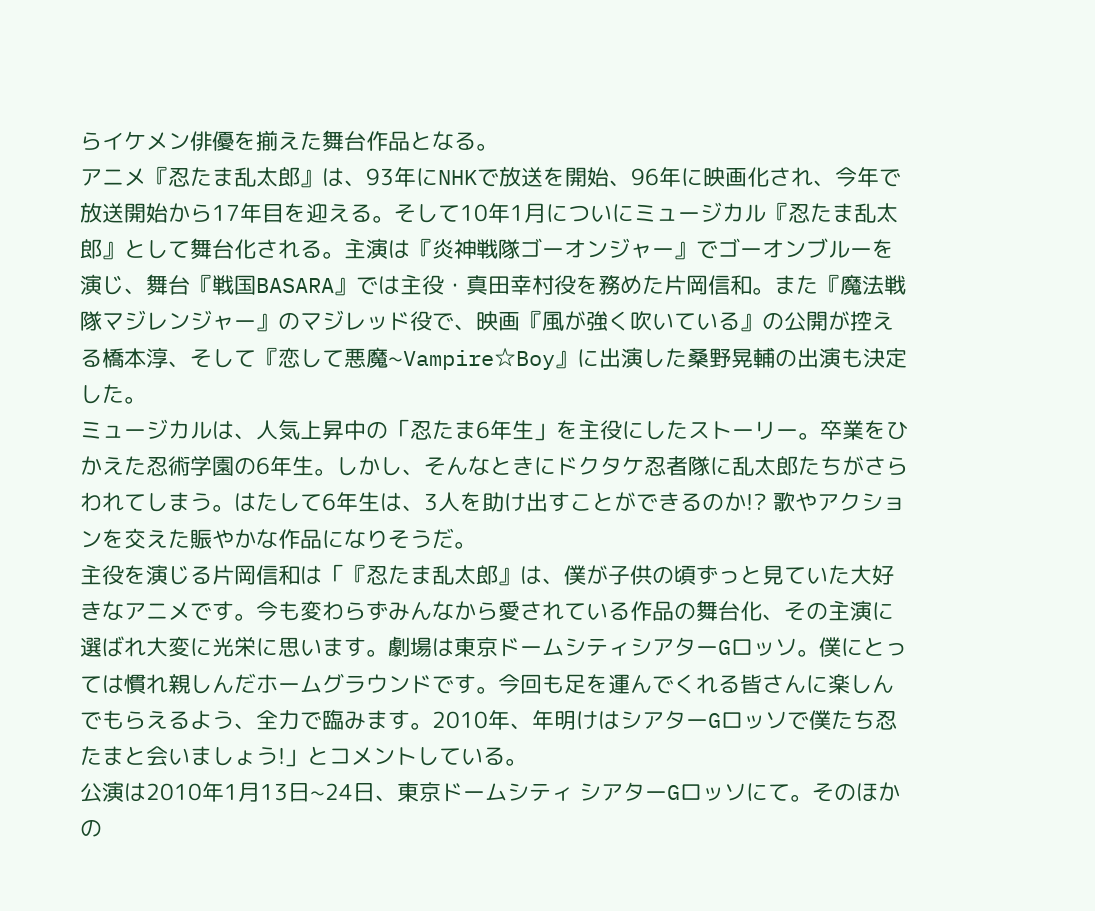らイケメン俳優を揃えた舞台作品となる。
アニメ『忍たま乱太郎』は、93年にNHKで放送を開始、96年に映画化され、今年で放送開始から17年目を迎える。そして10年1月についにミュージカル『忍たま乱太郎』として舞台化される。主演は『炎神戦隊ゴーオンジャー』でゴーオンブルーを演じ、舞台『戦国BASARA』では主役・真田幸村役を務めた片岡信和。また『魔法戦隊マジレンジャー』のマジレッド役で、映画『風が強く吹いている』の公開が控える橋本淳、そして『恋して悪魔~Vampire☆Boy』に出演した桑野晃輔の出演も決定した。
ミュージカルは、人気上昇中の「忍たま6年生」を主役にしたストーリー。卒業をひかえた忍術学園の6年生。しかし、そんなときにドクタケ忍者隊に乱太郎たちがさらわれてしまう。はたして6年生は、3人を助け出すことができるのか!? 歌やアクションを交えた賑やかな作品になりそうだ。
主役を演じる片岡信和は「『忍たま乱太郎』は、僕が子供の頃ずっと見ていた大好きなアニメです。今も変わらずみんなから愛されている作品の舞台化、その主演に選ばれ大変に光栄に思います。劇場は東京ドームシティシアターGロッソ。僕にとっては慣れ親しんだホームグラウンドです。今回も足を運んでくれる皆さんに楽しんでもらえるよう、全力で臨みます。2010年、年明けはシアターGロッソで僕たち忍たまと会いましょう!」とコメントしている。
公演は2010年1月13日~24日、東京ドームシティ シアターGロッソにて。そのほかの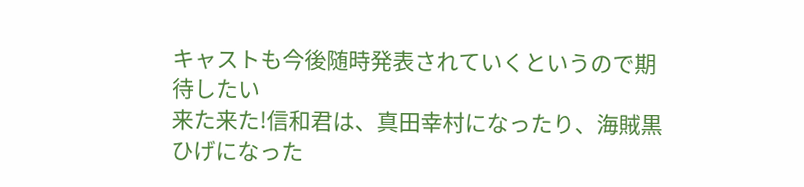キャストも今後随時発表されていくというので期待したい
来た来た!信和君は、真田幸村になったり、海賊黒ひげになった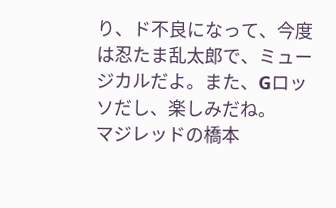り、ド不良になって、今度は忍たま乱太郎で、ミュージカルだよ。また、Gロッソだし、楽しみだね。
マジレッドの橋本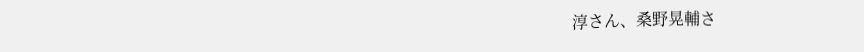淳さん、桑野晃輔さ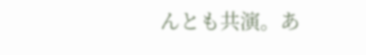んとも共演。あ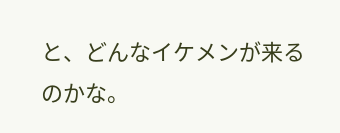と、どんなイケメンが来るのかな。